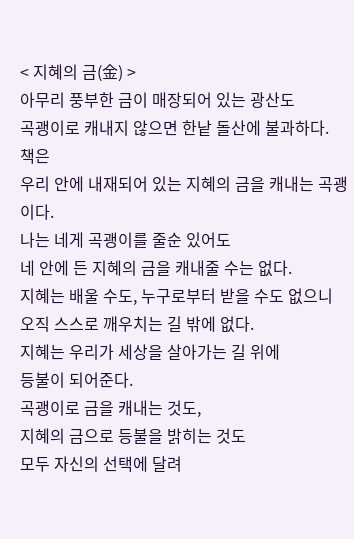< 지혜의 금(金) >
아무리 풍부한 금이 매장되어 있는 광산도
곡괭이로 캐내지 않으면 한낱 돌산에 불과하다.
책은
우리 안에 내재되어 있는 지혜의 금을 캐내는 곡괭이다.
나는 네게 곡괭이를 줄순 있어도
네 안에 든 지혜의 금을 캐내줄 수는 없다.
지혜는 배울 수도, 누구로부터 받을 수도 없으니
오직 스스로 깨우치는 길 밖에 없다.
지혜는 우리가 세상을 살아가는 길 위에
등불이 되어준다.
곡괭이로 금을 캐내는 것도,
지혜의 금으로 등불을 밝히는 것도
모두 자신의 선택에 달려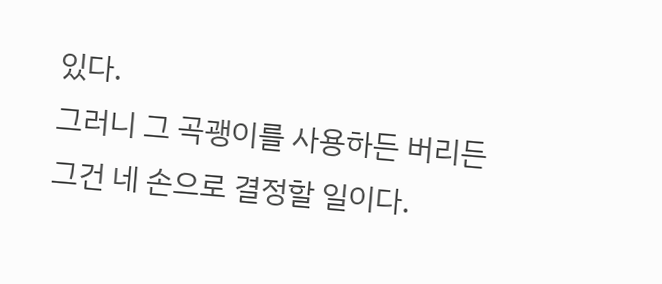있다.
그러니 그 곡괭이를 사용하든 버리든
그건 네 손으로 결정할 일이다.